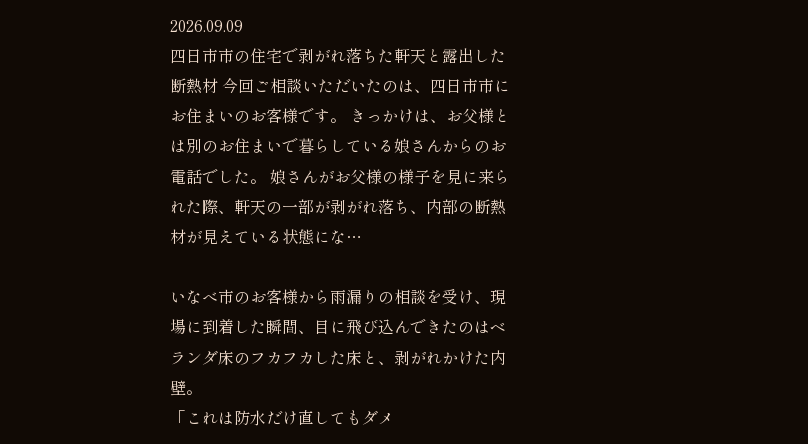2026.09.09
四日市市の住宅で剥がれ落ちた軒天と露出した断熱材 今回ご相談いただいたのは、四日市市にお住まいのお客様です。 きっかけは、お父様とは別のお住まいで暮らしている娘さんからのお電話でした。 娘さんがお父様の様子を見に来られた際、軒天の一部が剥がれ落ち、内部の断熱材が見えている状態にな…

いなべ市のお客様から雨漏りの相談を受け、現場に到着した瞬間、目に飛び込んできたのはベランダ床のフカフカした床と、剥がれかけた内壁。
「これは防水だけ直してもダメ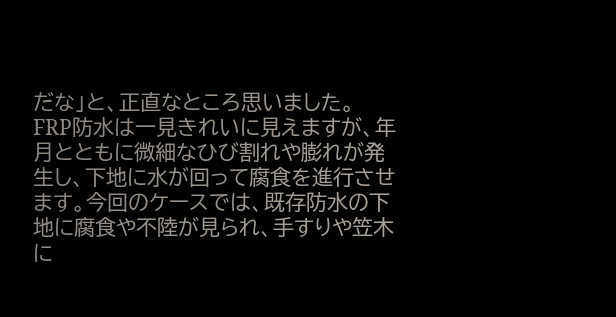だな」と、正直なところ思いました。
FRP防水は一見きれいに見えますが、年月とともに微細なひび割れや膨れが発生し、下地に水が回って腐食を進行させます。今回のケースでは、既存防水の下地に腐食や不陸が見られ、手すりや笠木に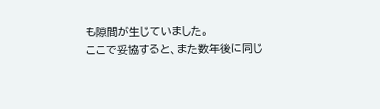も隙間が生じていました。
ここで妥協すると、また数年後に同じ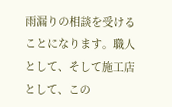雨漏りの相談を受けることになります。職人として、そして施工店として、この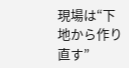現場は“下地から作り直す”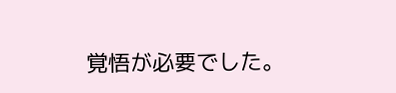覚悟が必要でした。